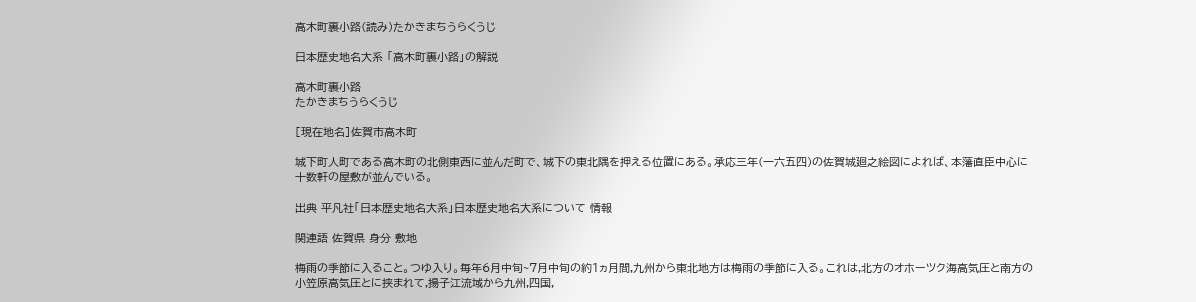高木町裏小路(読み)たかきまちうらくうじ

日本歴史地名大系 「高木町裏小路」の解説

高木町裏小路
たかきまちうらくうじ

[現在地名]佐賀市高木町

城下町人町である高木町の北側東西に並んだ町で、城下の東北隅を押える位置にある。承応三年(一六五四)の佐賀城廻之絵図によれば、本藩直臣中心に十数軒の屋敷が並んでいる。

出典 平凡社「日本歴史地名大系」日本歴史地名大系について 情報

関連語 佐賀県 身分 敷地

梅雨の季節に入ること。つゆ入り。毎年6月中旬~7月中旬の約1ヵ月間,九州から東北地方は梅雨の季節に入る。これは,北方のオホーツク海高気圧と南方の小笠原高気圧とに挟まれて,揚子江流域から九州,四国,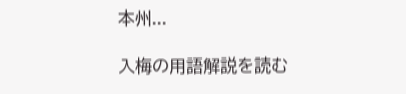本州...

入梅の用語解説を読む